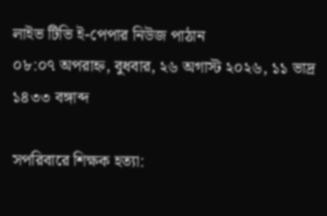লাইভ টিভি ই-পেপার নিউজ পাঠান
০৮:০৭ অপরাহ্ন, বুধবার, ২৬ অগাস্ট ২০২৬, ১১ ভাদ্র ১৪৩৩ বঙ্গাব্দ

সপরিবারে শিক্ষক হত্যা: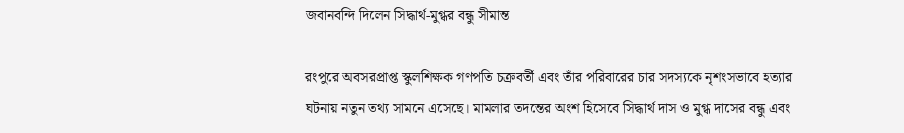জবানবন্দি দিলেন সিদ্ধার্থ-মুগ্ধর বন্ধু সীমান্ত

রংপুরে অবসরপ্রাপ্ত স্কুলশিক্ষক গণপতি চক্রবর্তী এবং তাঁর পরিবারের চার সদস্যকে নৃশংসভাবে হত্যার ঘটনায় নতুন তথ্য সামনে এসেছে। মামলার তদন্তের অংশ হিসেবে সিদ্ধার্থ দাস ও মুগ্ধ দাসের বন্ধু এবং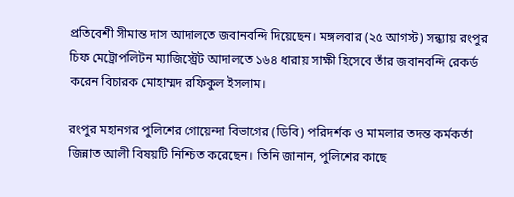প্রতিবেশী সীমান্ত দাস আদালতে জবানবন্দি দিয়েছেন। মঙ্গলবার (২৫ আগস্ট) সন্ধ্যায় রংপুর চিফ মেট্রোপলিটন ম্যাজিস্ট্রেট আদালতে ১৬৪ ধারায় সাক্ষী হিসেবে তাঁর জবানবন্দি রেকর্ড করেন বিচারক মোহাম্মদ রফিকুল ইসলাম।

রংপুর মহানগর পুলিশের গোয়েন্দা বিভাগের (ডিবি) পরিদর্শক ও মামলার তদন্ত কর্মকর্তা জিন্নাত আলী বিষয়টি নিশ্চিত করেছেন। তিনি জানান, পুলিশের কাছে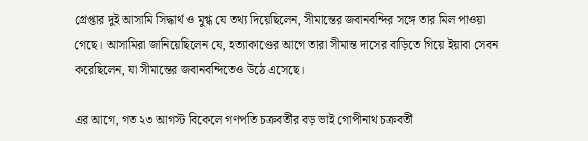গ্রেপ্তার দুই আসামি সিদ্ধার্থ ও মুগ্ধ যে তথ্য দিয়েছিলেন, সীমান্তের জবানবন্দির সঙ্গে তার মিল পাওয়া গেছে। আসামিরা জানিয়েছিলেন যে, হত্যাকাণ্ডের আগে তারা সীমান্ত দাসের বাড়িতে গিয়ে ইয়াবা সেবন করেছিলেন, যা সীমান্তের জবানবন্দিতেও উঠে এসেছে।

এর আগে, গত ২৩ আগস্ট বিকেলে গণপতি চক্রবর্তীর বড় ভাই গোপীনাথ চক্রবর্তী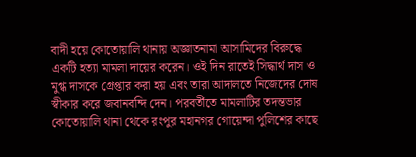বাদী হয়ে কোতোয়ালি থানায় অজ্ঞাতনামা আসামিদের বিরুদ্ধে একটি হত্যা মামলা দায়ের করেন। ওই দিন রাতেই সিদ্ধার্থ দাস ও মুগ্ধ দাসকে গ্রেপ্তার করা হয় এবং তারা আদালতে নিজেদের দোষ স্বীকার করে জবানবন্দি দেন। পরবর্তীতে মামলাটির তদন্তভার কোতোয়ালি থানা থেকে রংপুর মহানগর গোয়েন্দা পুলিশের কাছে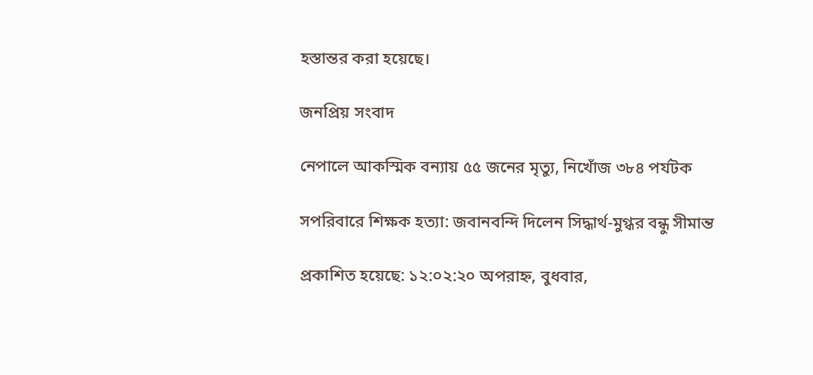হস্তান্তর করা হয়েছে।

জনপ্রিয় সংবাদ

নেপালে আকস্মিক বন্যায় ৫৫ জনের মৃত্যু, নিখোঁজ ৩৮৪ পর্যটক

সপরিবারে শিক্ষক হত্যা: জবানবন্দি দিলেন সিদ্ধার্থ-মুগ্ধর বন্ধু সীমান্ত

প্রকাশিত হয়েছে: ১২:০২:২০ অপরাহ্ন, বুধবার,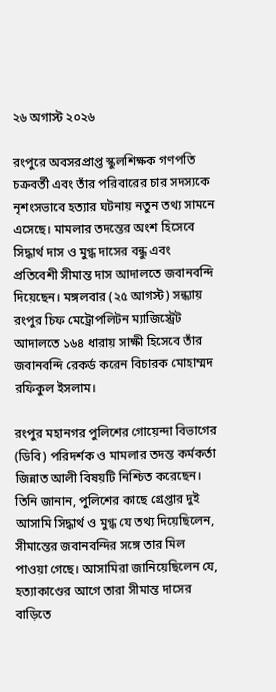২৬ অগাস্ট ২০২৬

রংপুরে অবসরপ্রাপ্ত স্কুলশিক্ষক গণপতি চক্রবর্তী এবং তাঁর পরিবারের চার সদস্যকে নৃশংসভাবে হত্যার ঘটনায় নতুন তথ্য সামনে এসেছে। মামলার তদন্তের অংশ হিসেবে সিদ্ধার্থ দাস ও মুগ্ধ দাসের বন্ধু এবং প্রতিবেশী সীমান্ত দাস আদালতে জবানবন্দি দিয়েছেন। মঙ্গলবার (২৫ আগস্ট) সন্ধ্যায় রংপুর চিফ মেট্রোপলিটন ম্যাজিস্ট্রেট আদালতে ১৬৪ ধারায় সাক্ষী হিসেবে তাঁর জবানবন্দি রেকর্ড করেন বিচারক মোহাম্মদ রফিকুল ইসলাম।

রংপুর মহানগর পুলিশের গোয়েন্দা বিভাগের (ডিবি) পরিদর্শক ও মামলার তদন্ত কর্মকর্তা জিন্নাত আলী বিষয়টি নিশ্চিত করেছেন। তিনি জানান, পুলিশের কাছে গ্রেপ্তার দুই আসামি সিদ্ধার্থ ও মুগ্ধ যে তথ্য দিয়েছিলেন, সীমান্তের জবানবন্দির সঙ্গে তার মিল পাওয়া গেছে। আসামিরা জানিয়েছিলেন যে, হত্যাকাণ্ডের আগে তারা সীমান্ত দাসের বাড়িতে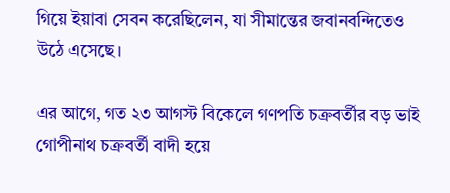গিয়ে ইয়াবা সেবন করেছিলেন, যা সীমান্তের জবানবন্দিতেও উঠে এসেছে।

এর আগে, গত ২৩ আগস্ট বিকেলে গণপতি চক্রবর্তীর বড় ভাই গোপীনাথ চক্রবর্তী বাদী হয়ে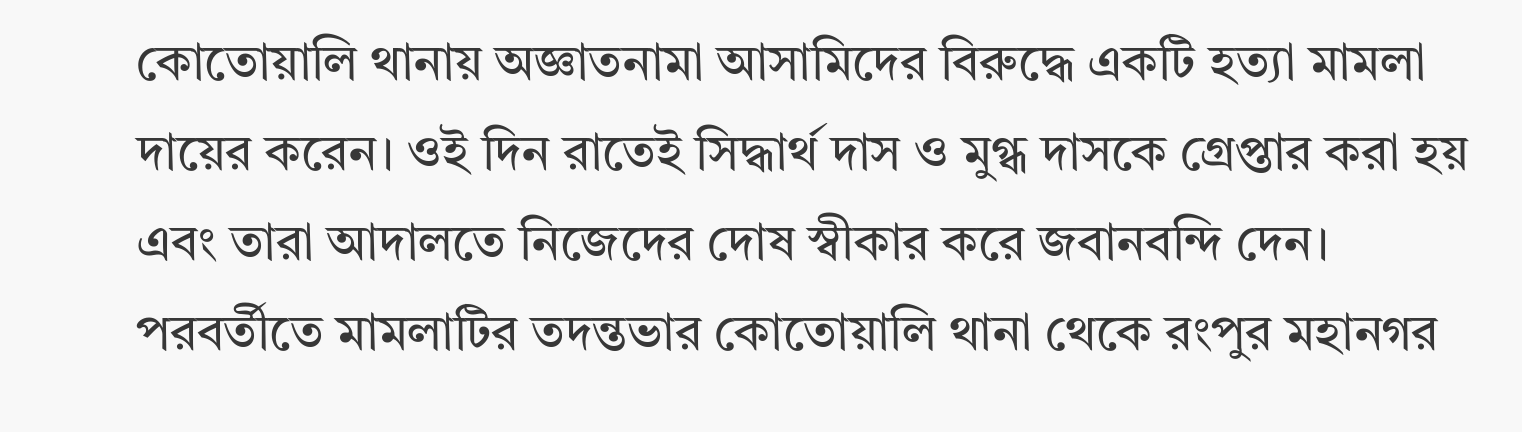কোতোয়ালি থানায় অজ্ঞাতনামা আসামিদের বিরুদ্ধে একটি হত্যা মামলা দায়ের করেন। ওই দিন রাতেই সিদ্ধার্থ দাস ও মুগ্ধ দাসকে গ্রেপ্তার করা হয় এবং তারা আদালতে নিজেদের দোষ স্বীকার করে জবানবন্দি দেন। পরবর্তীতে মামলাটির তদন্তভার কোতোয়ালি থানা থেকে রংপুর মহানগর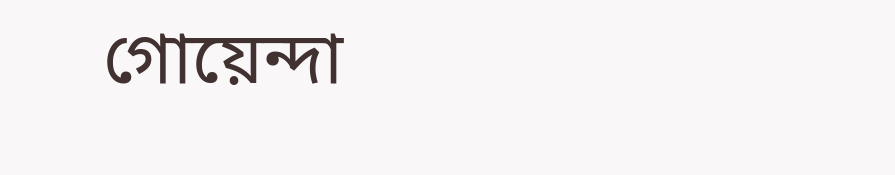গোয়েন্দা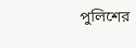পুলিশের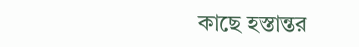কাছে হস্তান্তর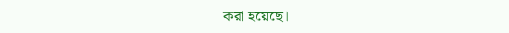করা হয়েছে।